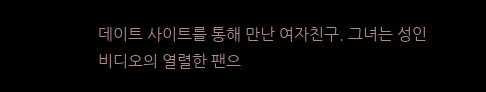데이트 사이트를 통해 만난 여자친구. 그녀는 성인 비디오의 열렬한 팬으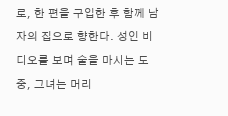로, 한 편을 구입한 후 함께 남자의 집으로 향한다. 성인 비디오를 보며 술을 마시는 도중, 그녀는 머리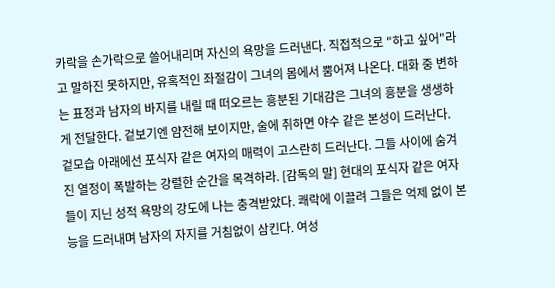카락을 손가락으로 쓸어내리며 자신의 욕망을 드러낸다. 직접적으로 "하고 싶어"라고 말하진 못하지만, 유혹적인 좌절감이 그녀의 몸에서 뿜어져 나온다. 대화 중 변하는 표정과 남자의 바지를 내릴 때 떠오르는 흥분된 기대감은 그녀의 흥분을 생생하게 전달한다. 겉보기엔 얌전해 보이지만, 술에 취하면 야수 같은 본성이 드러난다. 겉모습 아래에선 포식자 같은 여자의 매력이 고스란히 드러난다. 그들 사이에 숨겨진 열정이 폭발하는 강렬한 순간을 목격하라. [감독의 말] 현대의 포식자 같은 여자들이 지닌 성적 욕망의 강도에 나는 충격받았다. 쾌락에 이끌려 그들은 억제 없이 본능을 드러내며 남자의 자지를 거침없이 삼킨다. 여성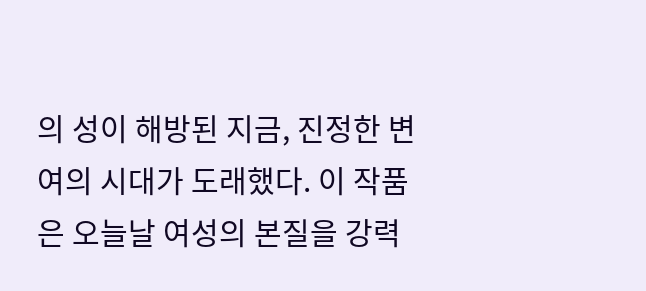의 성이 해방된 지금, 진정한 변여의 시대가 도래했다. 이 작품은 오늘날 여성의 본질을 강력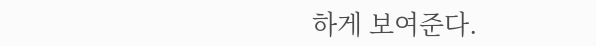하게 보여준다.